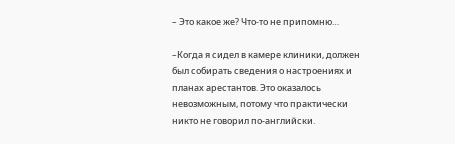– Это какое же? Что-то не припомню…

–Когда я сидел в камере клиники, должен был собирать сведения о настроениях и планах арестантов. Это оказалось невозможным, потому что практически никто не говорил по-английски.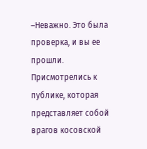–Неважно. Это была проверка, и вы ее прошли. Присмотрелись к публике, которая представляет собой врагов косовской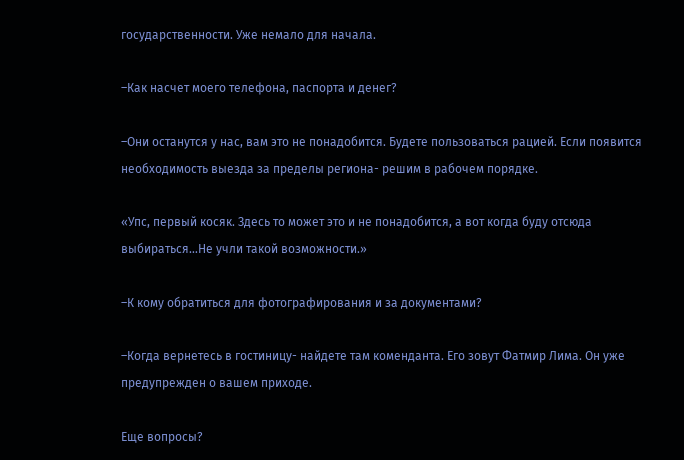государственности. Уже немало для начала.

–Как насчет моего телефона, паспорта и денег?

–Они останутся у нас, вам это не понадобится. Будете пользоваться рацией. Если появится необходимость выезда за пределы региона- решим в рабочем порядке.

«Упс, первый косяк. Здесь то может это и не понадобится, а вот когда буду отсюда выбираться…Не учли такой возможности.»

–К кому обратиться для фотографирования и за документами?

–Когда вернетесь в гостиницу- найдете там коменданта. Его зовут Фатмир Лима. Он уже предупрежден о вашем приходе.

Еще вопросы?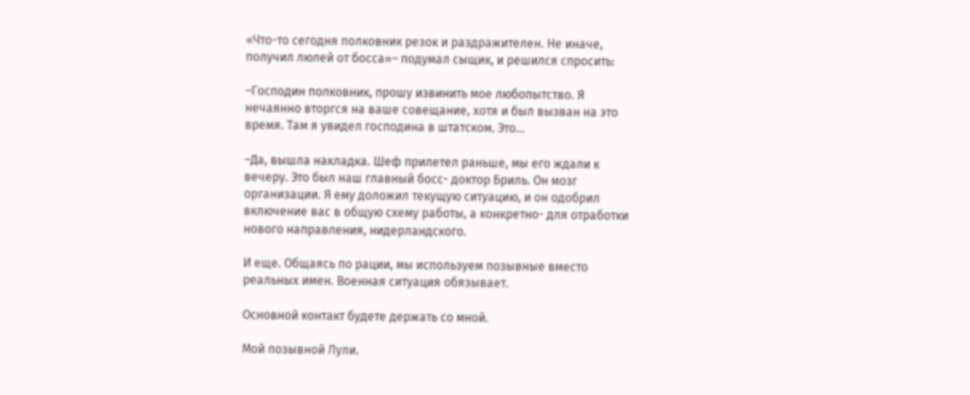«Что-то сегодня полковник резок и раздражителен. Не иначе, получил люлей от босса»– подумал сыщик, и решился спросить:

–Господин полковник, прошу извинить мое любопытство. Я нечаянно вторгся на ваше совещание, хотя и был вызван на это время. Там я увидел господина в штатском. Это…

–Да, вышла накладка. Шеф прилетел раньше, мы его ждали к вечеру. Это был наш главный босс- доктор Бриль. Он мозг организации. Я ему доложил текущую ситуацию, и он одобрил включение вас в общую схему работы, а конкретно- для отработки нового направления, нидерландского.

И еще. Общаясь по рации, мы используем позывные вместо реальных имен. Военная ситуация обязывает.

Основной контакт будете держать со мной.

Мой позывной Лули.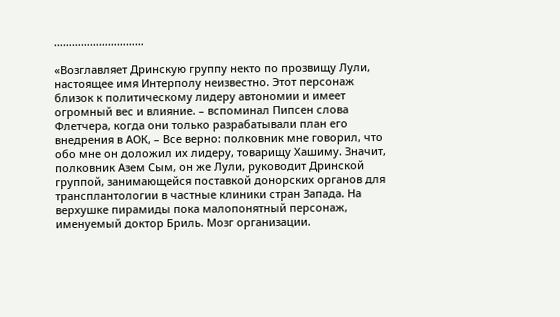…………………………

«Возглавляет Дринскую группу некто по прозвищу Лули, настоящее имя Интерполу неизвестно. Этот персонаж близок к политическому лидеру автономии и имеет огромный вес и влияние. – вспоминал Пипсен слова Флетчера, когда они только разрабатывали план его внедрения в АОК, – Все верно: полковник мне говорил, что обо мне он доложил их лидеру, товарищу Хашиму. Значит, полковник Азем Сым, он же Лули, руководит Дринской группой, занимающейся поставкой донорских органов для трансплантологии в частные клиники стран Запада. На верхушке пирамиды пока малопонятный персонаж, именуемый доктор Бриль. Мозг организации.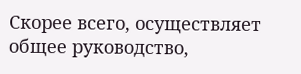Скорее всего, осуществляет общее руководство,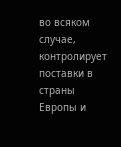во всяком случае, контролирует поставки в страны Европы и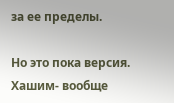за ее пределы.

Но это пока версия. Хашим- вообще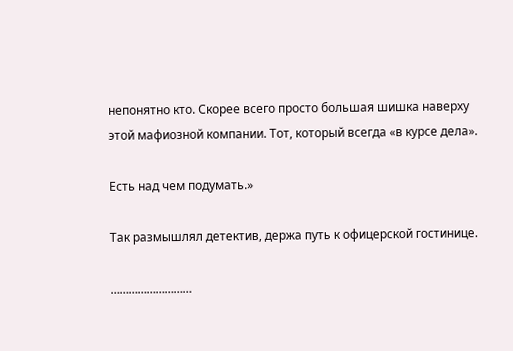непонятно кто. Скорее всего просто большая шишка наверху этой мафиозной компании. Тот, который всегда «в курсе дела».

Есть над чем подумать.»

Так размышлял детектив, держа путь к офицерской гостинице.

………………………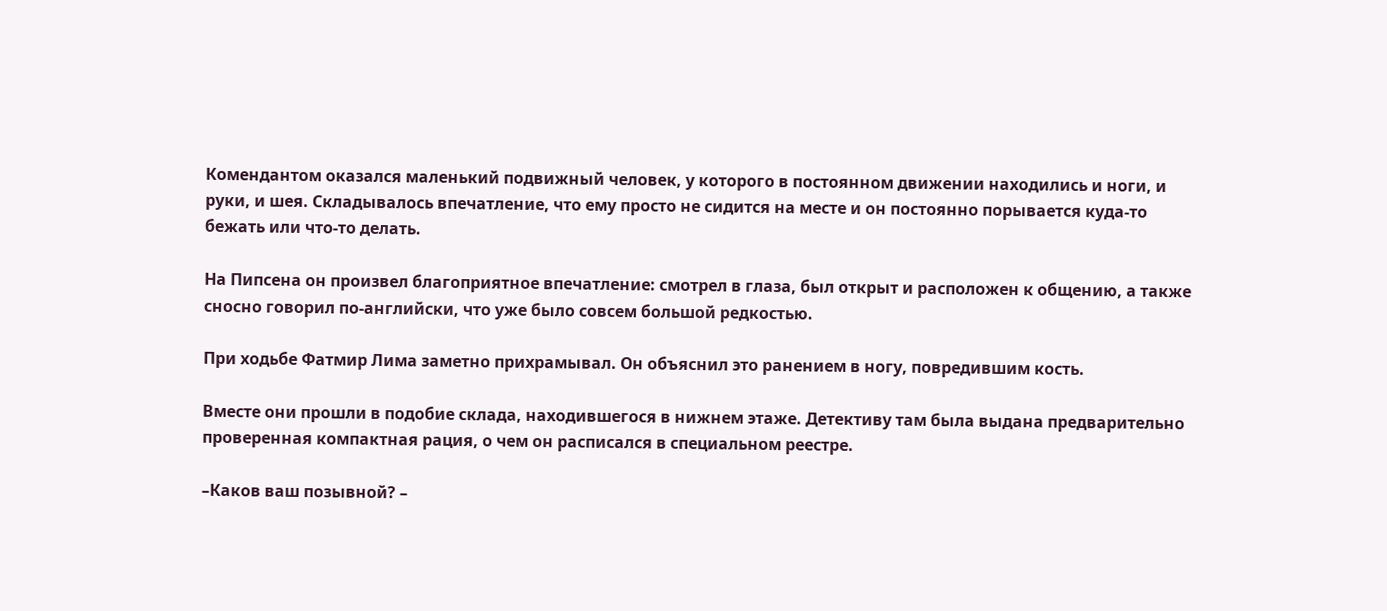Комендантом оказался маленький подвижный человек, у которого в постоянном движении находились и ноги, и руки, и шея. Складывалось впечатление, что ему просто не сидится на месте и он постоянно порывается куда-то бежать или что-то делать.

На Пипсена он произвел благоприятное впечатление: смотрел в глаза, был открыт и расположен к общению, а также сносно говорил по-английски, что уже было совсем большой редкостью.

При ходьбе Фатмир Лима заметно прихрамывал. Он объяснил это ранением в ногу, повредившим кость.

Вместе они прошли в подобие склада, находившегося в нижнем этаже. Детективу там была выдана предварительно проверенная компактная рация, о чем он расписался в специальном реестре.

–Каков ваш позывной? –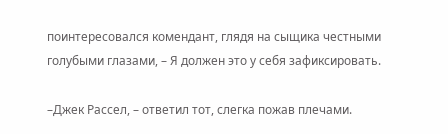поинтересовался комендант, глядя на сыщика честными голубыми глазами, – Я должен это у себя зафиксировать.

–Джек Рассел, – ответил тот, слегка пожав плечами.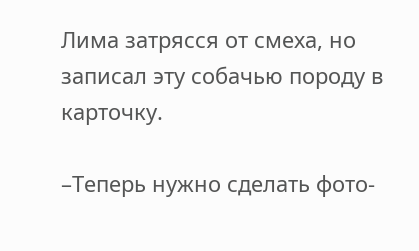Лима затрясся от смеха, но записал эту собачью породу в карточку.

–Теперь нужно сделать фото-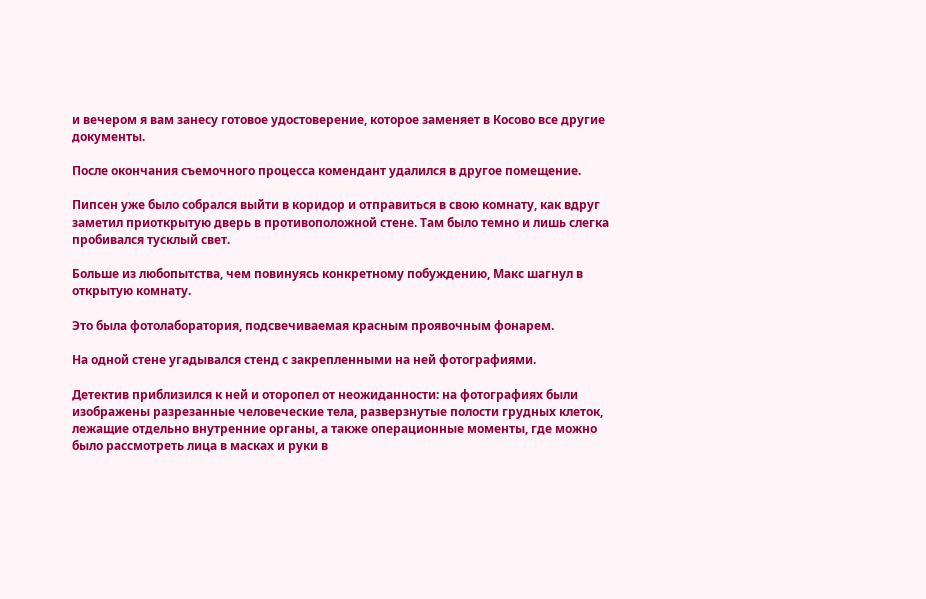и вечером я вам занесу готовое удостоверение, которое заменяет в Косово все другие документы.

После окончания съемочного процесса комендант удалился в другое помещение.

Пипсен уже было собрался выйти в коридор и отправиться в свою комнату, как вдруг заметил приоткрытую дверь в противоположной стене. Там было темно и лишь слегка пробивался тусклый свет.

Больше из любопытства, чем повинуясь конкретному побуждению, Макс шагнул в открытую комнату.

Это была фотолаборатория, подсвечиваемая красным проявочным фонарем.

На одной стене угадывался стенд с закрепленными на ней фотографиями.

Детектив приблизился к ней и оторопел от неожиданности: на фотографиях были изображены разрезанные человеческие тела, разверзнутые полости грудных клеток, лежащие отдельно внутренние органы, а также операционные моменты, где можно было рассмотреть лица в масках и руки в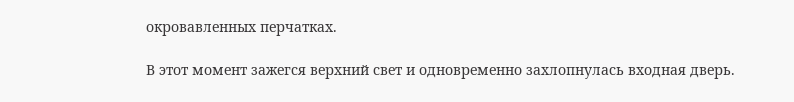окровавленных перчатках.

В этот момент зажегся верхний свет и одновременно захлопнулась входная дверь.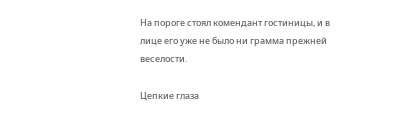На пороге стоял комендант гостиницы, и в лице его уже не было ни грамма прежней веселости.

Цепкие глаза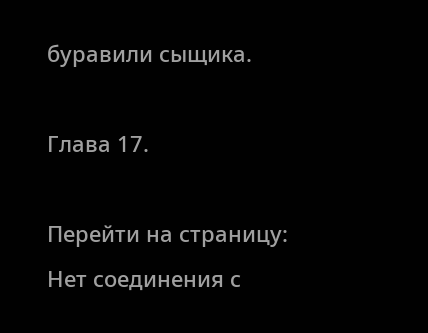буравили сыщика.

Глава 17.

Перейти на страницу:
Нет соединения с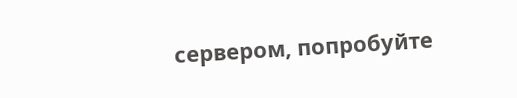сервером, попробуйте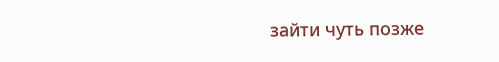зайти чуть позже